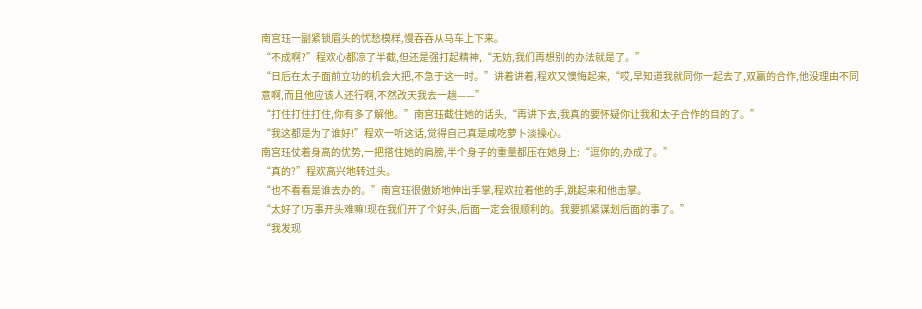南宫珏一副紧锁眉头的忧愁模样,慢吞吞从马车上下来。
“不成啊?”程欢心都凉了半截,但还是强打起精神,“无妨,我们再想别的办法就是了。”
“日后在太子面前立功的机会大把,不急于这一时。”讲着讲着,程欢又懊悔起来,“哎,早知道我就同你一起去了,双赢的合作,他没理由不同意啊,而且他应该人还行啊,不然改天我去一趟——”
“打住打住打住,你有多了解他。”南宫珏截住她的话头,“再讲下去,我真的要怀疑你让我和太子合作的目的了。”
“我这都是为了谁好!”程欢一听这话,觉得自己真是咸吃萝卜淡操心。
南宫珏仗着身高的优势,一把搭住她的肩膀,半个身子的重量都压在她身上:“逗你的,办成了。”
“真的?”程欢高兴地转过头。
“也不看看是谁去办的。”南宫珏很傲娇地伸出手掌,程欢拉着他的手,跳起来和他击掌。
“太好了!万事开头难嘛!现在我们开了个好头,后面一定会很顺利的。我要抓紧谋划后面的事了。”
“我发现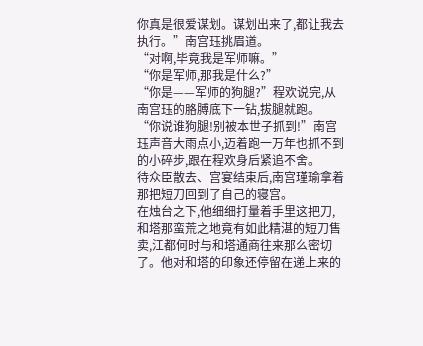你真是很爱谋划。谋划出来了,都让我去执行。”南宫珏挑眉道。
“对啊,毕竟我是军师嘛。”
“你是军师,那我是什么?”
“你是——军师的狗腿?”程欢说完,从南宫珏的胳膊底下一钻,拔腿就跑。
“你说谁狗腿!别被本世子抓到!”南宫珏声音大雨点小,迈着跑一万年也抓不到的小碎步,跟在程欢身后紧追不舍。
待众臣散去、宫宴结束后,南宫瑾瑜拿着那把短刀回到了自己的寝宫。
在烛台之下,他细细打量着手里这把刀,和塔那蛮荒之地竟有如此精湛的短刀售卖,江都何时与和塔通商往来那么密切了。他对和塔的印象还停留在递上来的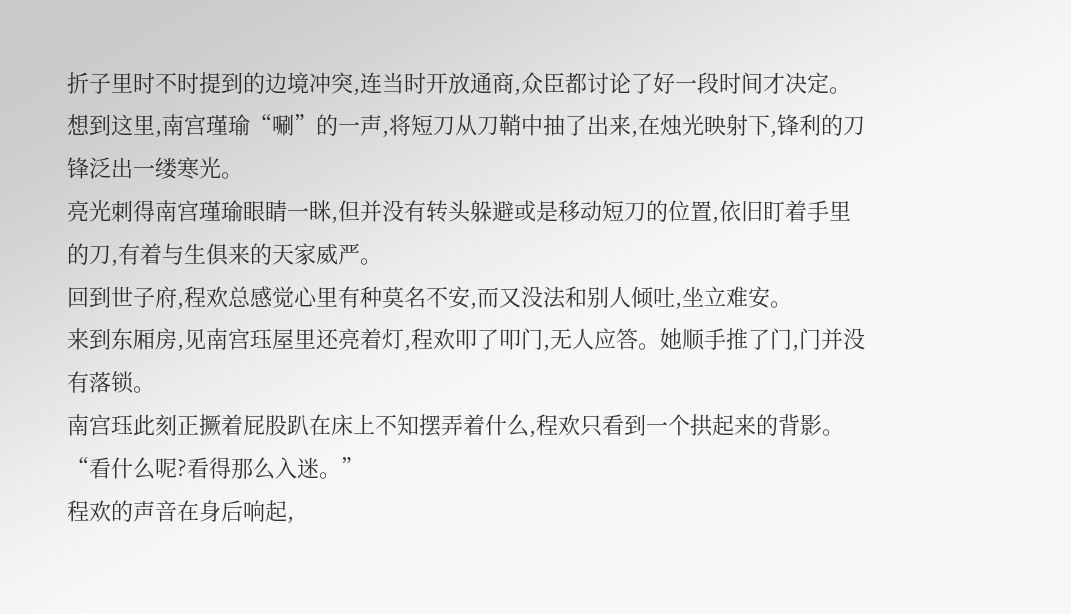折子里时不时提到的边境冲突,连当时开放通商,众臣都讨论了好一段时间才决定。
想到这里,南宫瑾瑜“唰”的一声,将短刀从刀鞘中抽了出来,在烛光映射下,锋利的刀锋泛出一缕寒光。
亮光刺得南宫瑾瑜眼睛一眯,但并没有转头躲避或是移动短刀的位置,依旧盯着手里的刀,有着与生俱来的天家威严。
回到世子府,程欢总感觉心里有种莫名不安,而又没法和别人倾吐,坐立难安。
来到东厢房,见南宫珏屋里还亮着灯,程欢叩了叩门,无人应答。她顺手推了门,门并没有落锁。
南宫珏此刻正撅着屁股趴在床上不知摆弄着什么,程欢只看到一个拱起来的背影。
“看什么呢?看得那么入迷。”
程欢的声音在身后响起,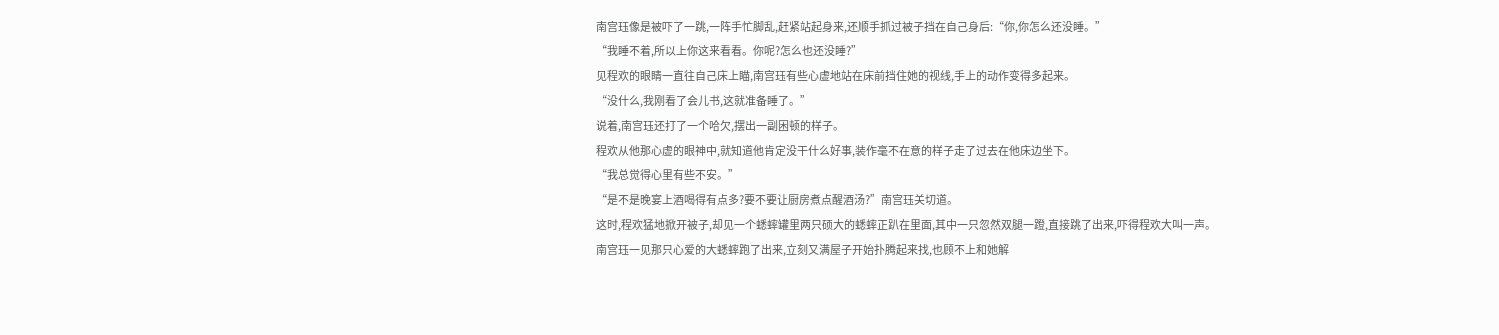南宫珏像是被吓了一跳,一阵手忙脚乱,赶紧站起身来,还顺手抓过被子挡在自己身后:“你,你怎么还没睡。”
“我睡不着,所以上你这来看看。你呢?怎么也还没睡?”
见程欢的眼睛一直往自己床上瞄,南宫珏有些心虚地站在床前挡住她的视线,手上的动作变得多起来。
“没什么,我刚看了会儿书,这就准备睡了。”
说着,南宫珏还打了一个哈欠,摆出一副困顿的样子。
程欢从他那心虚的眼神中,就知道他肯定没干什么好事,装作毫不在意的样子走了过去在他床边坐下。
“我总觉得心里有些不安。”
“是不是晚宴上酒喝得有点多?要不要让厨房煮点醒酒汤?”南宫珏关切道。
这时,程欢猛地掀开被子,却见一个蟋蟀罐里两只硕大的蟋蟀正趴在里面,其中一只忽然双腿一蹬,直接跳了出来,吓得程欢大叫一声。
南宫珏一见那只心爱的大蟋蟀跑了出来,立刻又满屋子开始扑腾起来找,也顾不上和她解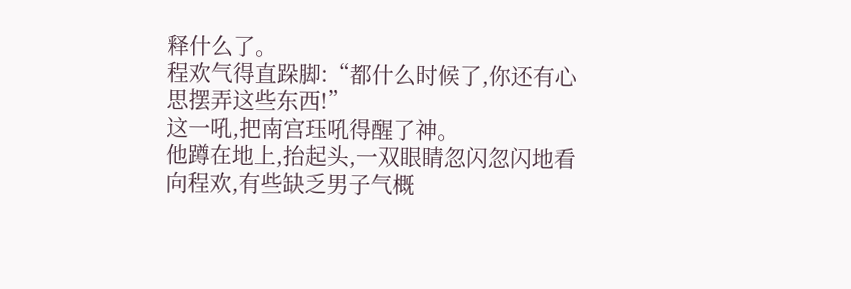释什么了。
程欢气得直跺脚:“都什么时候了,你还有心思摆弄这些东西!”
这一吼,把南宫珏吼得醒了神。
他蹲在地上,抬起头,一双眼睛忽闪忽闪地看向程欢,有些缺乏男子气概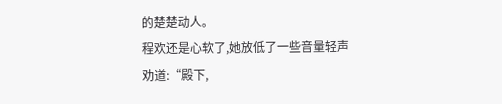的楚楚动人。
程欢还是心软了,她放低了一些音量轻声劝道:“殿下,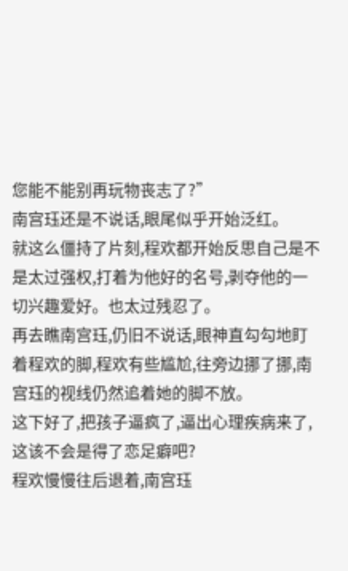您能不能别再玩物丧志了?”
南宫珏还是不说话,眼尾似乎开始泛红。
就这么僵持了片刻,程欢都开始反思自己是不是太过强权,打着为他好的名号,剥夺他的一切兴趣爱好。也太过残忍了。
再去瞧南宫珏,仍旧不说话,眼神直勾勾地盯着程欢的脚,程欢有些尴尬,往旁边挪了挪,南宫珏的视线仍然追着她的脚不放。
这下好了,把孩子逼疯了,逼出心理疾病来了,这该不会是得了恋足癖吧?
程欢慢慢往后退着,南宫珏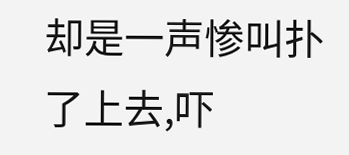却是一声惨叫扑了上去,吓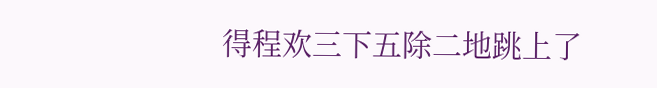得程欢三下五除二地跳上了